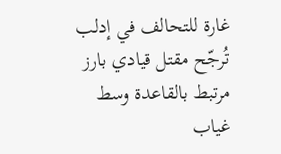غارة للتحالف في إدلب تُرجّح مقتل قيادي بارز مرتبط بالقاعدة وسط غياب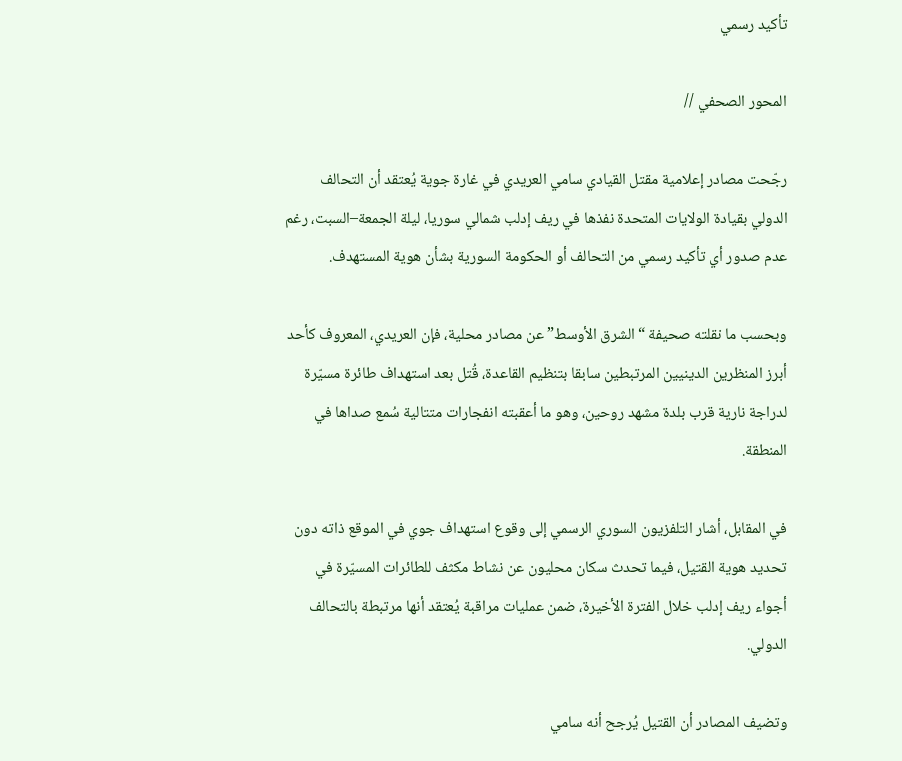تأكيد رسمي

المحور الصحفي //

رجّحت مصادر إعلامية مقتل القيادي سامي العريدي في غارة جوية يُعتقد أن التحالف الدولي بقيادة الولايات المتحدة نفذها في ريف إدلب شمالي سوريا، ليلة الجمعة–السبت، رغم عدم صدور أي تأكيد رسمي من التحالف أو الحكومة السورية بشأن هوية المستهدف.

وبحسب ما نقلته صحيفة “الشرق الأوسط” عن مصادر محلية، فإن العريدي، المعروف كأحد أبرز المنظرين الدينيين المرتبطين سابقا بتنظيم القاعدة، قُتل بعد استهداف طائرة مسيّرة لدراجة نارية قرب بلدة مشهد روحين، وهو ما أعقبته انفجارات متتالية سُمع صداها في المنطقة.

في المقابل، أشار التلفزيون السوري الرسمي إلى وقوع استهداف جوي في الموقع ذاته دون تحديد هوية القتيل، فيما تحدث سكان محليون عن نشاط مكثف للطائرات المسيّرة في أجواء ريف إدلب خلال الفترة الأخيرة، ضمن عمليات مراقبة يُعتقد أنها مرتبطة بالتحالف الدولي.

وتضيف المصادر أن القتيل يُرجح أنه سامي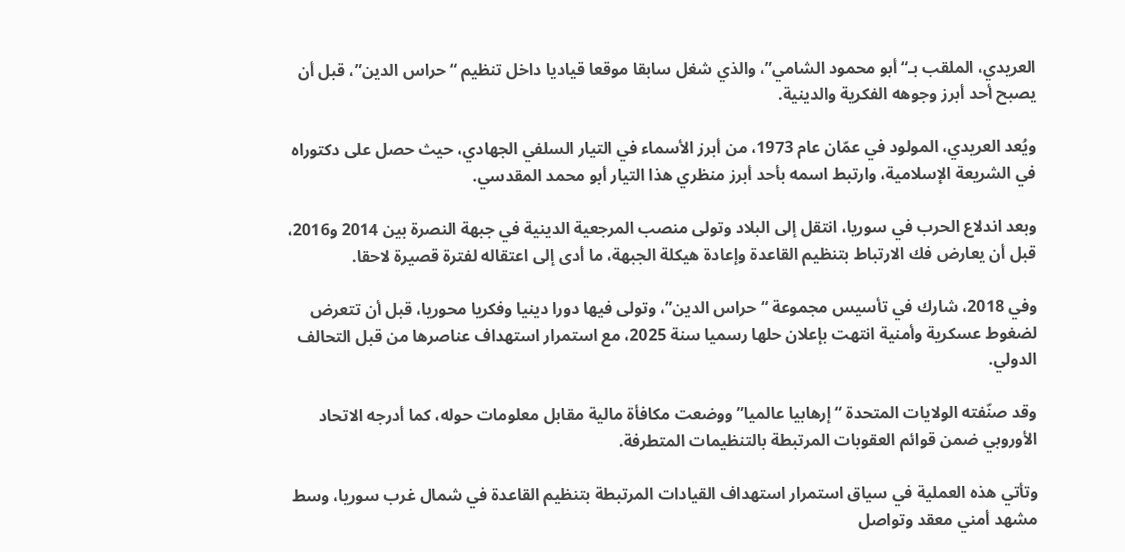العريدي، الملقب بـ“أبو محمود الشامي”، والذي شغل سابقا موقعا قياديا داخل تنظيم “حراس الدين”، قبل أن يصبح أحد أبرز وجوهه الفكرية والدينية.

ويُعد العريدي، المولود في عمّان عام 1973، من أبرز الأسماء في التيار السلفي الجهادي، حيث حصل على دكتوراه في الشريعة الإسلامية، وارتبط اسمه بأحد أبرز منظري هذا التيار أبو محمد المقدسي.

وبعد اندلاع الحرب في سوريا، انتقل إلى البلاد وتولى منصب المرجعية الدينية في جبهة النصرة بين 2014 و2016، قبل أن يعارض فك الارتباط بتنظيم القاعدة وإعادة هيكلة الجبهة، ما أدى إلى اعتقاله لفترة قصيرة لاحقا.

وفي 2018، شارك في تأسيس مجموعة “حراس الدين”، وتولى فيها دورا دينيا وفكريا محوريا، قبل أن تتعرض لضغوط عسكرية وأمنية انتهت بإعلان حلها رسميا سنة 2025، مع استمرار استهداف عناصرها من قبل التحالف الدولي.

وقد صنّفته الولايات المتحدة “إرهابيا عالميا” ووضعت مكافأة مالية مقابل معلومات حوله، كما أدرجه الاتحاد الأوروبي ضمن قوائم العقوبات المرتبطة بالتنظيمات المتطرفة.

وتأتي هذه العملية في سياق استمرار استهداف القيادات المرتبطة بتنظيم القاعدة في شمال غرب سوريا، وسط مشهد أمني معقد وتواصل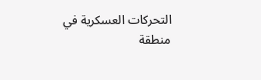التحركات العسكرية في منطقة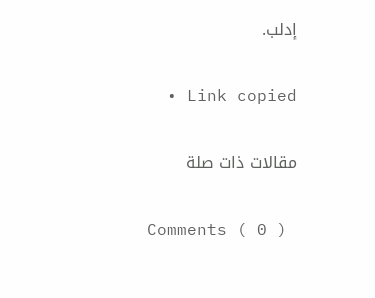إدلب.

  • Link copied

مقالات ذات صلة

Comments ( 0 )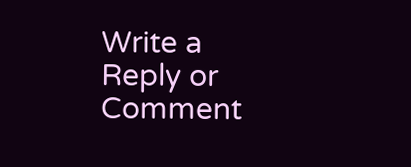Write a Reply or Comment